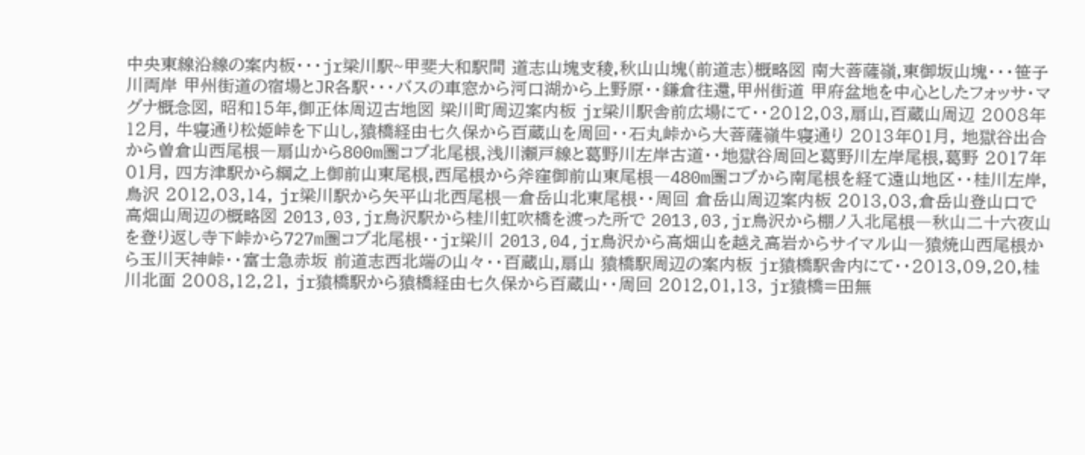中央東線沿線の案内板・・・jr梁川駅~甲斐大和駅間 道志山塊支稜,秋山山塊(前道志)概略図 南大菩薩嶺,東御坂山塊・・・笹子川両岸 甲州街道の宿場とJR各駅・・・バスの車窓から河口湖から上野原・・鎌倉往還,甲州街道 甲府盆地を中心としたフォッサ・マグナ概念図, 昭和15年,御正体周辺古地図 梁川町周辺案内板 jr梁川駅舎前広場にて・・2012,03,扇山,百蔵山周辺 2008年12月, 牛寝通り松姫峠を下山し,猿橋経由七久保から百蔵山を周回・・石丸峠から大菩薩嶺牛寝通り 2013年01月, 地獄谷出合から曽倉山西尾根―扇山から800m圏コブ北尾根,浅川瀬戸線と葛野川左岸古道・・地獄谷周回と葛野川左岸尾根,葛野 2017年01月, 四方津駅から綱之上御前山東尾根,西尾根から斧窪御前山東尾根―480m圏コブから南尾根を経て遠山地区・・桂川左岸,鳥沢 2012,03,14, jr梁川駅から矢平山北西尾根―倉岳山北東尾根・・周回 倉岳山周辺案内板 2013,03,倉岳山登山口で 高畑山周辺の概略図 2013,03,jr鳥沢駅から桂川虹吹橋を渡った所で 2013,03,jr鳥沢から棚ノ入北尾根―秋山二十六夜山を登り返し寺下峠から727m圏コブ北尾根・・jr梁川 2013,04,jr鳥沢から高畑山を越え高岩からサイマル山―猿焼山西尾根から玉川天神峠・・富士急赤坂 前道志西北端の山々・・百蔵山,扇山 猿橋駅周辺の案内板 jr猿橋駅舎内にて・・2013,09,20,桂川北面 2008,12,21, jr猿橋駅から猿橋経由七久保から百蔵山・・周回 2012,01,13, jr猿橋=田無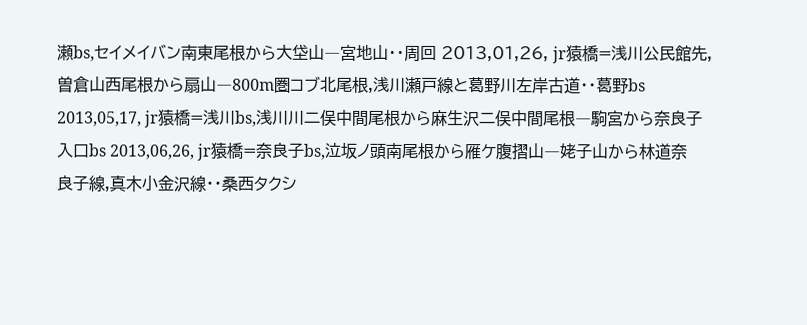瀬bs,セイメイバン南東尾根から大垈山―宮地山・・周回 2013,01,26, jr猿橋=浅川公民館先,曽倉山西尾根から扇山―800m圏コブ北尾根,浅川瀬戸線と葛野川左岸古道・・葛野bs 2013,05,17, jr猿橋=浅川bs,浅川川二俣中間尾根から麻生沢二俣中間尾根―駒宮から奈良子入口bs 2013,06,26, jr猿橋=奈良子bs,泣坂ノ頭南尾根から雁ケ腹摺山―姥子山から林道奈良子線,真木小金沢線・・桑西タクシ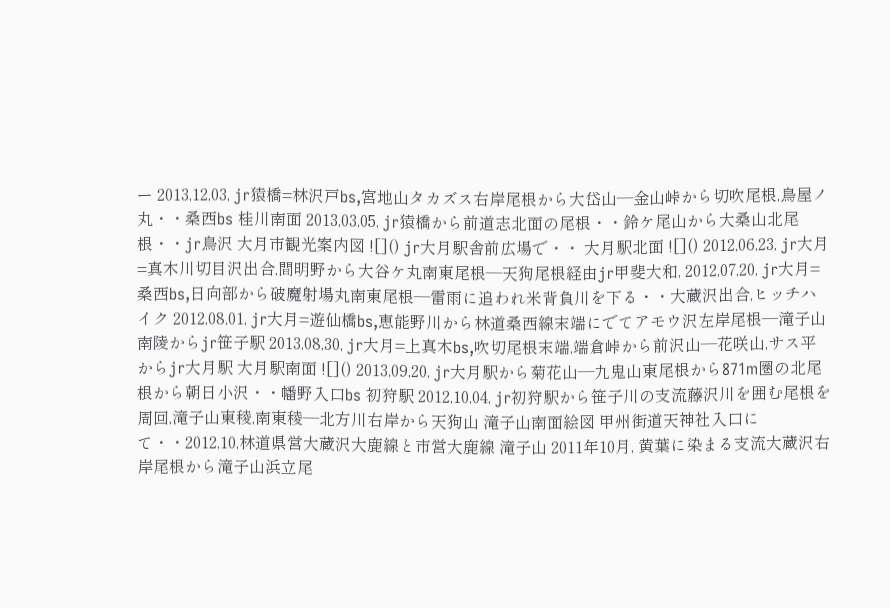ー 2013,12,03, jr猿橋=林沢戸bs,宮地山タカズス右岸尾根から大岱山―金山峠から切吹尾根,鳥屋ノ丸・・桑西bs 桂川南面 2013,03,05, jr猿橋から前道志北面の尾根・・鈴ケ尾山から大桑山北尾根・・jr鳥沢 大月市観光案内図 ![]() jr大月駅舎前広場で・・ 大月駅北面 ![]() 2012,06,23, jr大月=真木川切目沢出合,間明野から大谷ケ丸南東尾根―天狗尾根経由jr甲斐大和, 2012,07,20, jr大月=桑西bs,日向部から破魔射場丸南東尾根―雷雨に追われ米背負川を下る・・大蔵沢出合,ヒッチハイク 2012,08,01, jr大月=遊仙橋bs,恵能野川から林道桑西線末端にでてアモウ沢左岸尾根―滝子山南陵からjr笹子駅 2013,08,30, jr大月=上真木bs,吹切尾根末端,端倉峠から前沢山―花咲山,サス平からjr大月駅 大月駅南面 ![]() 2013,09,20, jr大月駅から菊花山―九鬼山東尾根から871m圏の北尾根から朝日小沢・・幡野入口bs 初狩駅 2012,10,04, jr初狩駅から笹子川の支流藤沢川を囲む尾根を周回,滝子山東稜,南東稜―北方川右岸から天狗山 滝子山南面絵図 甲州街道天神社入口にて・・2012,10,林道県営大蔵沢大鹿線と市営大鹿線 滝子山 2011年10月, 黄葉に染まる支流大蔵沢右岸尾根から滝子山浜立尾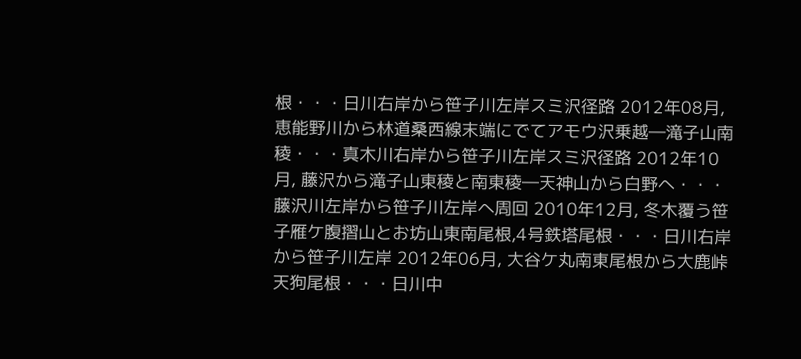根・・・日川右岸から笹子川左岸スミ沢径路 2012年08月, 恵能野川から林道桑西線末端にでてアモウ沢乗越―滝子山南稜・・・真木川右岸から笹子川左岸スミ沢径路 2012年10月, 藤沢から滝子山東稜と南東稜―天神山から白野へ・・・藤沢川左岸から笹子川左岸へ周回 2010年12月, 冬木覆う笹子雁ケ腹摺山とお坊山東南尾根,4号鉄塔尾根・・・日川右岸から笹子川左岸 2012年06月, 大谷ケ丸南東尾根から大鹿峠天狗尾根・・・日川中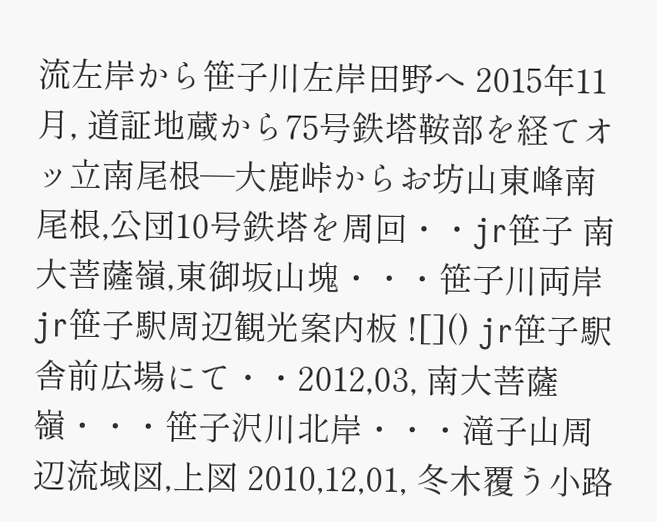流左岸から笹子川左岸田野へ 2015年11月, 道証地蔵から75号鉄塔鞍部を経てオッ立南尾根―大鹿峠からお坊山東峰南尾根,公団10号鉄塔を周回・・jr笹子 南大菩薩嶺,東御坂山塊・・・笹子川両岸 jr笹子駅周辺観光案内板 ![]() jr笹子駅舎前広場にて・・2012,03, 南大菩薩嶺・・・笹子沢川北岸・・・滝子山周辺流域図,上図 2010,12,01, 冬木覆う小路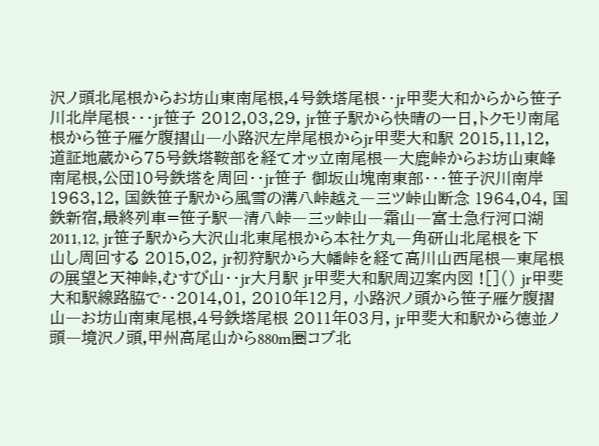沢ノ頭北尾根からお坊山東南尾根,4号鉄塔尾根・・jr甲斐大和からから笹子川北岸尾根・・・jr笹子 2012,03,29, jr笹子駅から快晴の一日,トクモリ南尾根から笹子雁ケ腹摺山―小路沢左岸尾根からjr甲斐大和駅 2015,11,12, 道証地蔵から75号鉄塔鞍部を経てオッ立南尾根―大鹿峠からお坊山東峰南尾根,公団10号鉄塔を周回・・jr笹子 御坂山塊南東部・・・笹子沢川南岸 1963,12, 国鉄笹子駅から風雪の溝八峠越え―三ツ峠山断念 1964,04, 国鉄新宿,最終列車=笹子駅―清八峠―三ッ峠山―霜山―富士急行河口湖 2011,12, jr笹子駅から大沢山北東尾根から本社ケ丸―角研山北尾根を下山し周回する 2015,02, jr初狩駅から大幡峠を経て高川山西尾根―東尾根の展望と天神峠,むすび山・・jr大月駅 jr甲斐大和駅周辺案内図 ![]() jr甲斐大和駅線路脇で・・2014,01, 2010年12月, 小路沢ノ頭から笹子雁ケ腹摺山―お坊山南東尾根,4号鉄塔尾根 2011年03月, jr甲斐大和駅から徳並ノ頭―境沢ノ頭,甲州高尾山から880m圏コブ北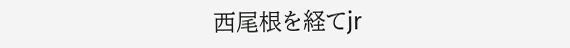西尾根を経てjr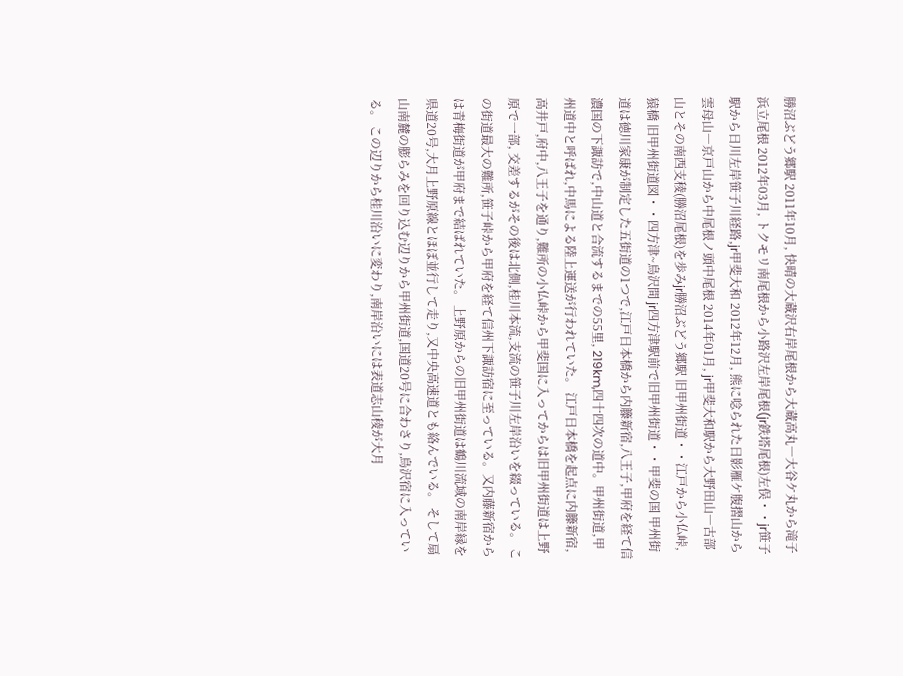勝沼ぶどう郷駅 2011年10月, 快晴の大蔵沢右岸尾根から大蔵高丸―大谷ケ丸から滝子浜立尾根 2012年03月, トクモリ南尾根から小路沢左岸尾根(jr鉄塔尾根)左俣・・jr笹子駅から日川左岸笹子川経路,jr甲斐大和 2012年12月, 熊に唸られた日影雁ケ腹摺山から雲母山―京戸山から中尾根ノ頭中尾根 2014年01月, jr甲斐大和駅から大野田山―古部山とその南西支稜(勝沼尾根)を歩みjr勝沼ぶどう郷駅 旧甲州街道・・江戸から小仏峠,猿橋 旧甲州街道図・・四方津~鳥沢間 jr四方津駅前で旧甲州街道・・甲斐の国 甲州街道は徳川家康が制定した五街道の1つで,江戸日本橋から内籐新宿,八王子,甲府を経て信濃国の下諏訪で,中山道と合流するまでの55里, 219km,四十四次の道中。甲州街道,甲州道中と呼ばれ,中馬による陸上運送が行われていた。 江戸日本橋を起点に内籐新宿,高井戸,府中,八王子を通り,難所の小仏峠から甲斐国に入ってからは旧甲州街道は上野原で一部, 交差するがその後は北側,桂川本流,支流の笹子川左岸沿いを綴っている。 この街道最大の難所,笹子峠から甲府を経て信州下諏訪宿に至っている。又内藤新宿からは青梅街道が甲府まで結ばれていた。 上野原からの旧甲州街道は鶴川流域の南岸縁を県道20号,大月上野原線とほぼ並行して走り,又中央高速道とも絡んでいる。 そして扇山南麓の膨らみを回り込む辺りから甲州街道,国道20号に合わさり,鳥沢宿に入っている。 この辺りから桂川沿いに変わり,南岸沿いには表道志山稜が大月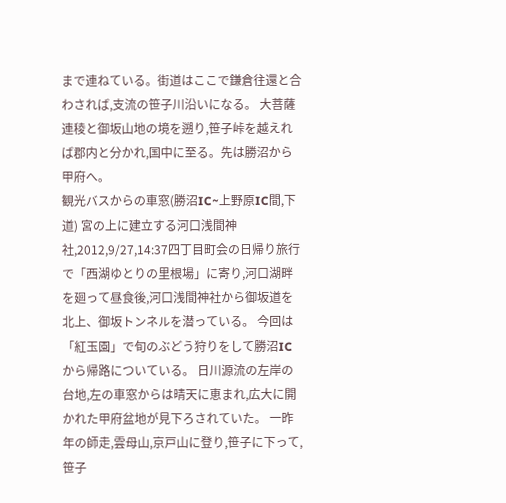まで連ねている。街道はここで鎌倉往還と合わされば,支流の笹子川沿いになる。 大菩薩連稜と御坂山地の境を遡り,笹子峠を越えれば郡内と分かれ,国中に至る。先は勝沼から甲府へ。
観光バスからの車窓(勝沼IC~上野原IC間,下道) 宮の上に建立する河口浅間神社,2012,9/27,14:37四丁目町会の日帰り旅行で「西湖ゆとりの里根場」に寄り,河口湖畔を廻って昼食後,河口浅間神社から御坂道を北上、御坂トンネルを潜っている。 今回は「紅玉園」で旬のぶどう狩りをして勝沼ICから帰路についている。 日川源流の左岸の台地,左の車窓からは晴天に恵まれ,広大に開かれた甲府盆地が見下ろされていた。 一昨年の師走,雲母山,京戸山に登り,笹子に下って,笹子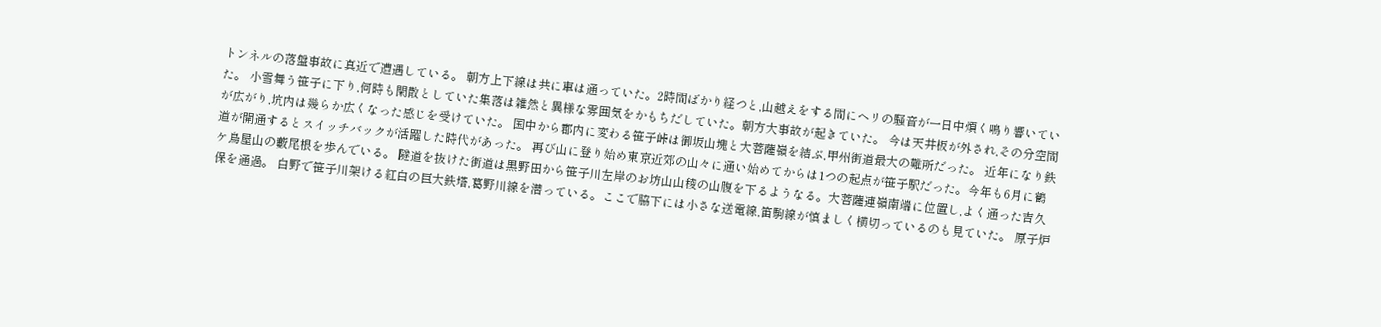トンネルの落盤事故に真近で遭遇している。 朝方上下線は共に車は通っていた。2時間ばかり経つと,山越えをする間にヘリの騒音が一日中煩く鳴り響いていた。 小雪舞う笹子に下り,何時も閑散としていた集落は雑然と異様な雰囲気をかもちだしていた。朝方大事故が起きていた。 今は天井板が外され,その分空間が広がり,坑内は幾らか広くなった感じを受けていた。 国中から郡内に変わる笹子峠は御坂山塊と大菩薩嶺を結ぶ,甲州街道最大の難所だった。 近年になり鉄道が開通するとスイッチバックが活躍した時代があった。 再び山に登り始め東京近郊の山々に通い始めてからは1つの起点が笹子駅だった。今年も6月に鶴ケ鳥屋山の藪尾根を歩んでいる。 隧道を抜けた街道は黒野田から笹子川左岸のお坊山山稜の山腹を下るようなる。大菩薩連嶺南端に位置し,よく通った吉久保を通過。 白野で笹子川架ける紅白の巨大鉄塔,葛野川線を潜っている。ここで脇下には小さな送電線,笛駒線が慎ましく横切っているのも見ていた。 原子炉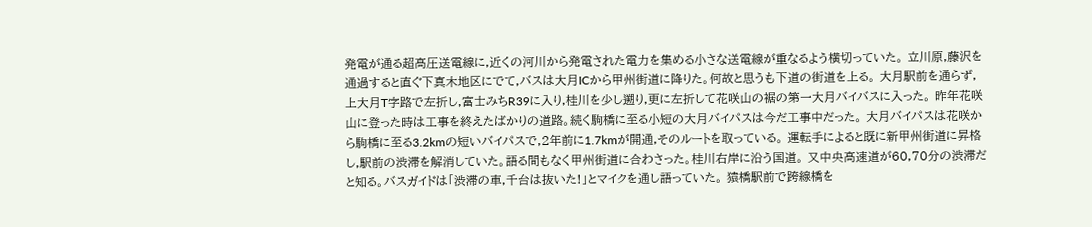発電が通る超高圧送電線に,近くの河川から発電された電力を集める小さな送電線が重なるよう横切っていた。 立川原,藤沢を通過すると直ぐ下真木地区にでて,バスは大月ICから甲州街道に降りた。何故と思うも下道の街道を上る。 大月駅前を通らず,上大月T字路で左折し,富士みちR39に入り,桂川を少し遡り,更に左折して花咲山の裾の第一大月バイバスに入った。 昨年花咲山に登った時は工事を終えたばかりの道路。続く駒橋に至る小短の大月バイパスは今だ工事中だった。 大月バイパスは花咲から駒橋に至る3.2kmの短いバイパスで,2年前に1.7kmが開通,そのルートを取っている。 運転手によると既に新甲州街道に昇格し,駅前の渋滞を解消していた。語る間もなく甲州街道に合わさった。桂川右岸に沿う国道。 又中央高速道が60,70分の渋滞だと知る。バスガイドは「渋滞の車,千台は抜いた!」とマイクを通し語っていた。 猿橋駅前で跨線橋を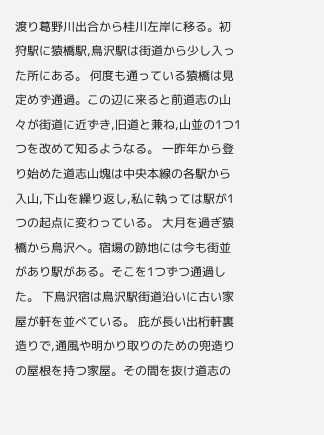渡り葛野川出合から桂川左岸に移る。初狩駅に猿橋駅,鳥沢駅は街道から少し入った所にある。 何度も通っている猿橋は見定めず通過。この辺に来ると前道志の山々が街道に近ずき,旧道と兼ね,山並の1つ1つを改めて知るようなる。 一昨年から登り始めた道志山塊は中央本線の各駅から入山,下山を繰り返し,私に執っては駅が1つの起点に変わっている。 大月を過ぎ猿橋から鳥沢へ。宿場の跡地には今も街並があり駅がある。そこを1つずつ通過した。 下鳥沢宿は鳥沢駅街道沿いに古い家屋が軒を並べている。 庇が長い出桁軒裏造りで,通風や明かり取りのための兜造りの屋根を持つ家屋。その間を抜け道志の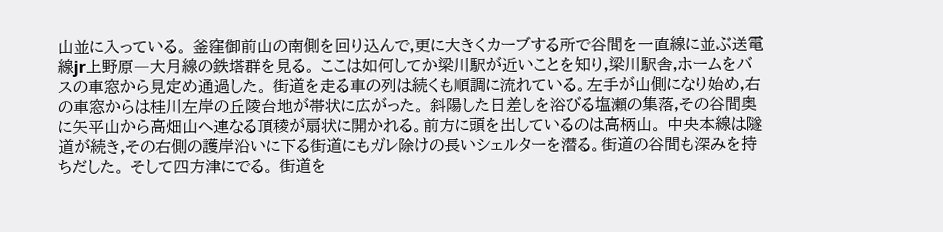山並に入っている。 釜窪御前山の南側を回り込んで,更に大きくカーブする所で谷間を一直線に並ぶ送電線jr上野原―大月線の鉄塔群を見る。 ここは如何してか梁川駅が近いことを知り,梁川駅舎,ホームをバスの車窓から見定め通過した。 街道を走る車の列は続くも順調に流れている。左手が山側になり始め,右の車窓からは桂川左岸の丘陵台地が帯状に広がった。 斜陽した日差しを浴びる塩瀬の集落,その谷間奥に矢平山から高畑山へ連なる頂稜が扇状に開かれる。前方に頭を出しているのは高柄山。 中央本線は隧道が続き,その右側の護岸沿いに下る街道にもガレ除けの長いシェルターを潜る。街道の谷間も深みを持ちだした。 そして四方津にでる。 街道を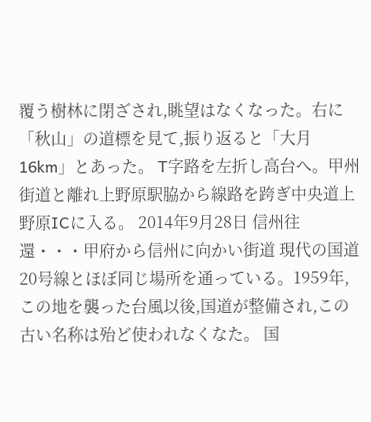覆う樹林に閉ざされ,眺望はなくなった。右に「秋山」の道標を見て,振り返ると「大月16km」とあった。 T字路を左折し高台へ。甲州街道と離れ上野原駅脇から線路を跨ぎ中央道上野原ICに入る。 2014年9月28日 信州往還・・・甲府から信州に向かい街道 現代の国道20号線とほぼ同じ場所を通っている。1959年,この地を襲った台風以後,国道が整備され,この古い名称は殆ど使われなくなた。 国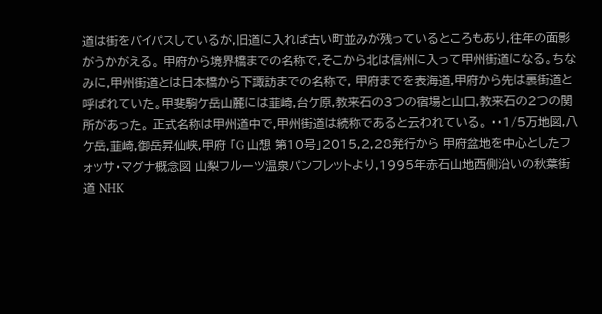道は街をバイパスしているが,旧道に入れば古い町並みが残っているところもあり,往年の面影がうかがえる。 甲府から境界橋までの名称で,そこから北は信州に入って甲州街道になる。ちなみに,甲州街道とは日本橋から下諏訪までの名称で, 甲府までを表海道,甲府から先は裏街道と呼ばれていた。甲斐駒ケ岳山麓には韮崎,台ケ原,教来石の3つの宿場と山口,教来石の2つの関所があった。 正式名称は甲州道中で,甲州街道は続称であると云われている。 ・・1/5万地図,八ケ岳,韮崎,御岳昇仙峡,甲府 「G 山想 第10号」2015,2,28発行から 甲府盆地を中心としたフォッサ・マグナ概念図 山梨フルーツ温泉パンフレットより,1995年赤石山地西側沿いの秋葉街道 NHK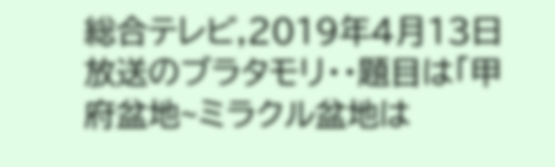総合テレビ,2019年4月13日放送のブラタモリ・・題目は「甲府盆地~ミラクル盆地は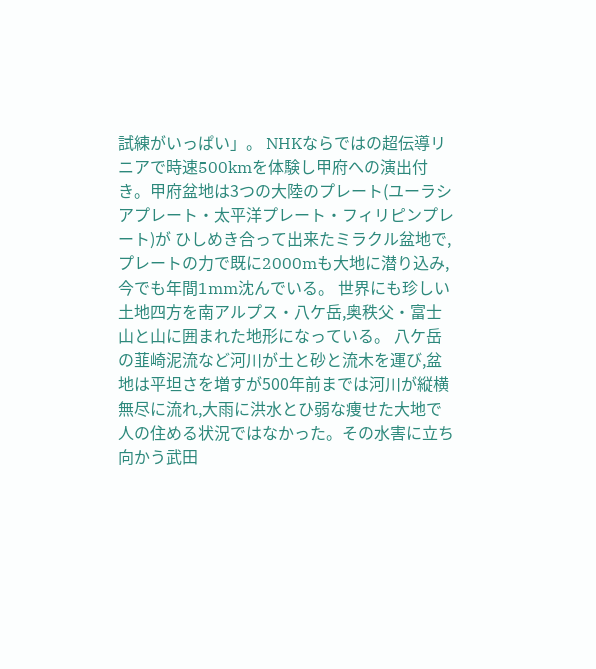試練がいっぱい」。 NHKならではの超伝導リニアで時速500kmを体験し甲府への演出付き。甲府盆地は3つの大陸のプレート(ユーラシアプレート・太平洋プレート・フィリピンプレート)が ひしめき合って出来たミラクル盆地で,プレートの力で既に2000mも大地に潜り込み,今でも年間1mm沈んでいる。 世界にも珍しい土地四方を南アルプス・八ケ岳,奥秩父・富士山と山に囲まれた地形になっている。 八ケ岳の韮崎泥流など河川が土と砂と流木を運び,盆地は平坦さを増すが500年前までは河川が縦横無尽に流れ,大雨に洪水とひ弱な痩せた大地で 人の住める状況ではなかった。その水害に立ち向かう武田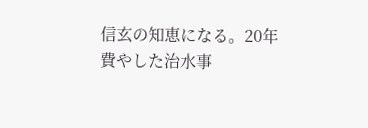信玄の知恵になる。20年費やした治水事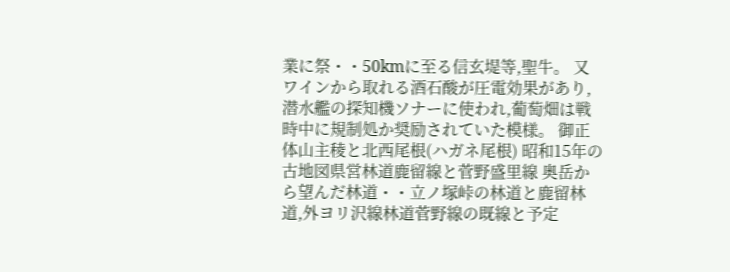業に祭・・50kmに至る信玄堤等,聖牛。 又ワインから取れる酒石酸が圧電効果があり,潜水艦の探知機ソナーに使われ,葡萄畑は戦時中に規制処か奨励されていた模様。 御正体山主稜と北西尾根(ハガネ尾根) 昭和15年の古地図県営林道鹿留線と菅野盛里線 奥岳から望んだ林道・・立ノ塚峠の林道と鹿留林道,外ヨリ沢線林道菅野線の既線と予定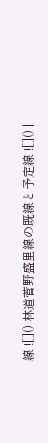線 ![]() 林道菅野盛里線の既線と予定線 ![]() |